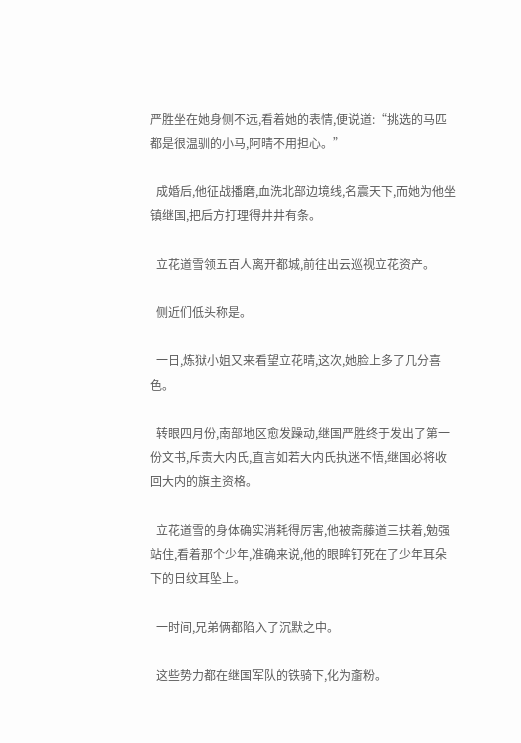严胜坐在她身侧不远,看着她的表情,便说道:“挑选的马匹都是很温驯的小马,阿晴不用担心。”

  成婚后,他征战播磨,血洗北部边境线,名震天下,而她为他坐镇继国,把后方打理得井井有条。

  立花道雪领五百人离开都城,前往出云巡视立花资产。

  侧近们低头称是。

  一日,炼狱小姐又来看望立花晴,这次,她脸上多了几分喜色。

  转眼四月份,南部地区愈发躁动,继国严胜终于发出了第一份文书,斥责大内氏,直言如若大内氏执迷不悟,继国必将收回大内的旗主资格。

  立花道雪的身体确实消耗得厉害,他被斋藤道三扶着,勉强站住,看着那个少年,准确来说,他的眼眸钉死在了少年耳朵下的日纹耳坠上。

  一时间,兄弟俩都陷入了沉默之中。

  这些势力都在继国军队的铁骑下,化为齑粉。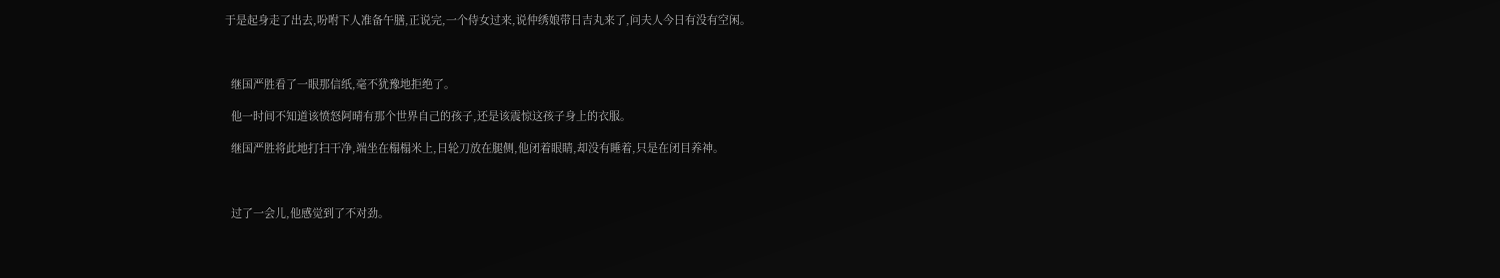于是起身走了出去,吩咐下人准备午膳,正说完,一个侍女过来,说仲绣娘带日吉丸来了,问夫人今日有没有空闲。



  继国严胜看了一眼那信纸,毫不犹豫地拒绝了。

  他一时间不知道该愤怒阿晴有那个世界自己的孩子,还是该震惊这孩子身上的衣服。

  继国严胜将此地打扫干净,端坐在榻榻米上,日轮刀放在腿侧,他闭着眼睛,却没有睡着,只是在闭目养神。



  过了一会儿,他感觉到了不对劲。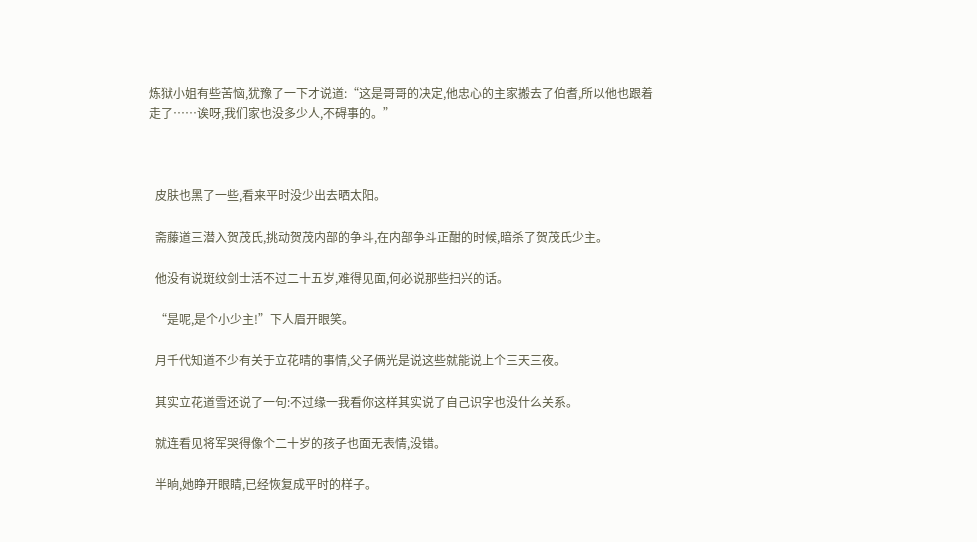炼狱小姐有些苦恼,犹豫了一下才说道:“这是哥哥的决定,他忠心的主家搬去了伯耆,所以他也跟着走了……诶呀,我们家也没多少人,不碍事的。”



  皮肤也黑了一些,看来平时没少出去晒太阳。

  斋藤道三潜入贺茂氏,挑动贺茂内部的争斗,在内部争斗正酣的时候,暗杀了贺茂氏少主。

  他没有说斑纹剑士活不过二十五岁,难得见面,何必说那些扫兴的话。

  “是呢,是个小少主!”下人眉开眼笑。

  月千代知道不少有关于立花晴的事情,父子俩光是说这些就能说上个三天三夜。

  其实立花道雪还说了一句:不过缘一我看你这样其实说了自己识字也没什么关系。

  就连看见将军哭得像个二十岁的孩子也面无表情,没错。

  半晌,她睁开眼睛,已经恢复成平时的样子。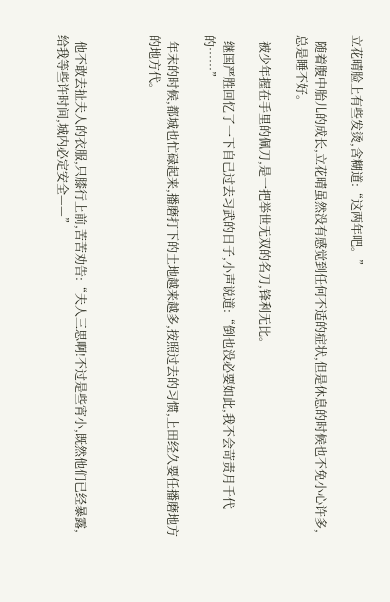立花晴脸上有些发烫,含糊道:“这两年吧。”

  随着腹中胎儿的成长,立花晴虽然没有感觉到任何不适的症状,但是休息的时候也不免小心许多,总是睡不好。

  被少年握在手里的佩刀,是一把举世无双的名刀,锋利无比。

  继国严胜回忆了一下自己过去习武的日子,小声说道:“倒也没必要如此,我不会苛责月千代的……”

  年末的时候,都城也忙碌起来,播磨打下的土地越来越多,按照过去的习惯,上田经久要任播磨地方的地方代。



  他不敢去扯夫人的衣服,只膝行上前,苦苦劝告:“夫人三思啊!不过是些宵小,既然他们已经暴露,给我等些许时间,城内必定安全——”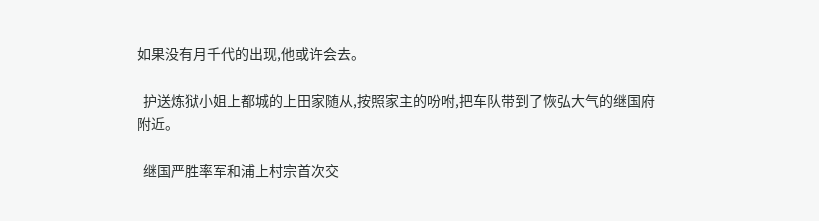如果没有月千代的出现,他或许会去。

  护送炼狱小姐上都城的上田家随从,按照家主的吩咐,把车队带到了恢弘大气的继国府附近。

  继国严胜率军和浦上村宗首次交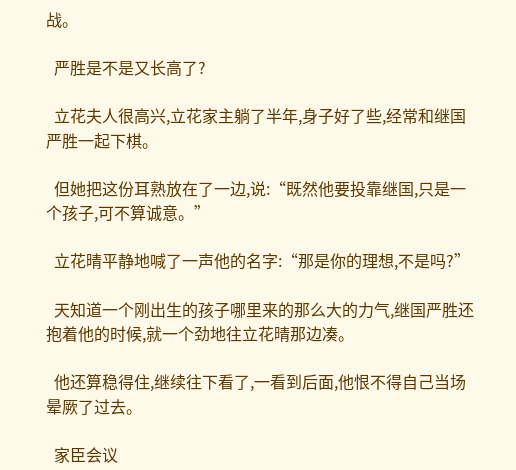战。

  严胜是不是又长高了?

  立花夫人很高兴,立花家主躺了半年,身子好了些,经常和继国严胜一起下棋。

  但她把这份耳熟放在了一边,说:“既然他要投靠继国,只是一个孩子,可不算诚意。”

  立花晴平静地喊了一声他的名字:“那是你的理想,不是吗?”

  天知道一个刚出生的孩子哪里来的那么大的力气,继国严胜还抱着他的时候,就一个劲地往立花晴那边凑。

  他还算稳得住,继续往下看了,一看到后面,他恨不得自己当场晕厥了过去。

  家臣会议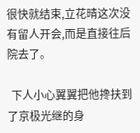很快就结束,立花晴这次没有留人开会,而是直接往后院去了。

  下人小心翼翼把他搀扶到了京极光继的身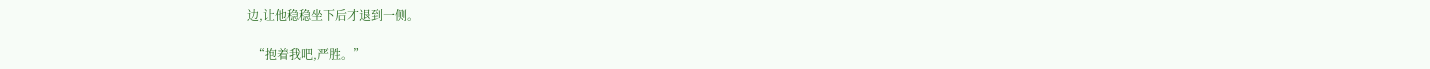边,让他稳稳坐下后才退到一侧。

  “抱着我吧,严胜。”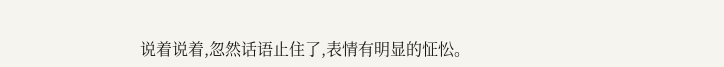说着说着,忽然话语止住了,表情有明显的怔忪。